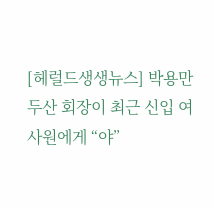[헤럴드생생뉴스] 박용만 두산 회장이 최근 신입 여사원에게 “야”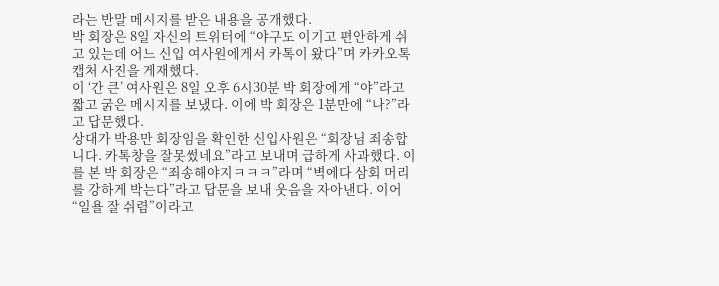라는 반말 메시지를 받은 내용을 공개했다.
박 회장은 8일 자신의 트위터에 “야구도 이기고 편안하게 쉬고 있는데 어느 신입 여사원에게서 카톡이 왔다”며 카카오톡 캡처 사진을 게재했다.
이 ‘간 큰’ 여사원은 8일 오후 6시30분 박 회장에게 “야”라고 짧고 굵은 메시지를 보냈다. 이에 박 회장은 1분만에 “나?”라고 답문했다.
상대가 박용만 회장임을 확인한 신입사원은 “회장님 죄송합니다. 카톡창을 잘못썼네요”라고 보내며 급하게 사과했다. 이를 본 박 회장은 “죄송해야지ㅋㅋㅋ”라며 “벽에다 삼회 머리를 강하게 박는다”라고 답문을 보내 웃음을 자아낸다. 이어 “일욜 잘 쉬렴”이라고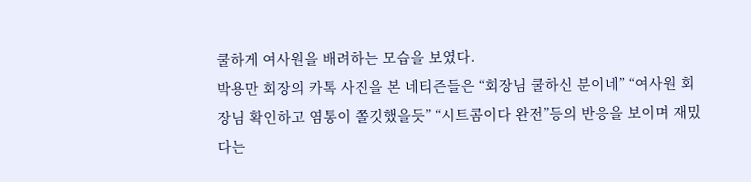쿨하게 여사원을 배려하는 모습을 보였다.
박용만 회장의 카톡 사진을 본 네티즌들은 “회장님 쿨하신 분이네” “여사원 회장님 확인하고 염통이 쫄깃했을듯” “시트콤이다 완전”등의 반응을 보이며 재밌다는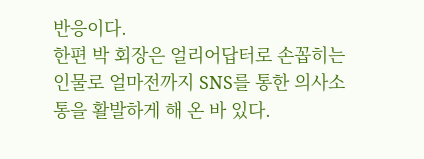반응이다.
한편 박 회장은 얼리어답터로 손꼽히는 인물로 얼마전까지 SNS를 통한 의사소통을 활발하게 해 온 바 있다.